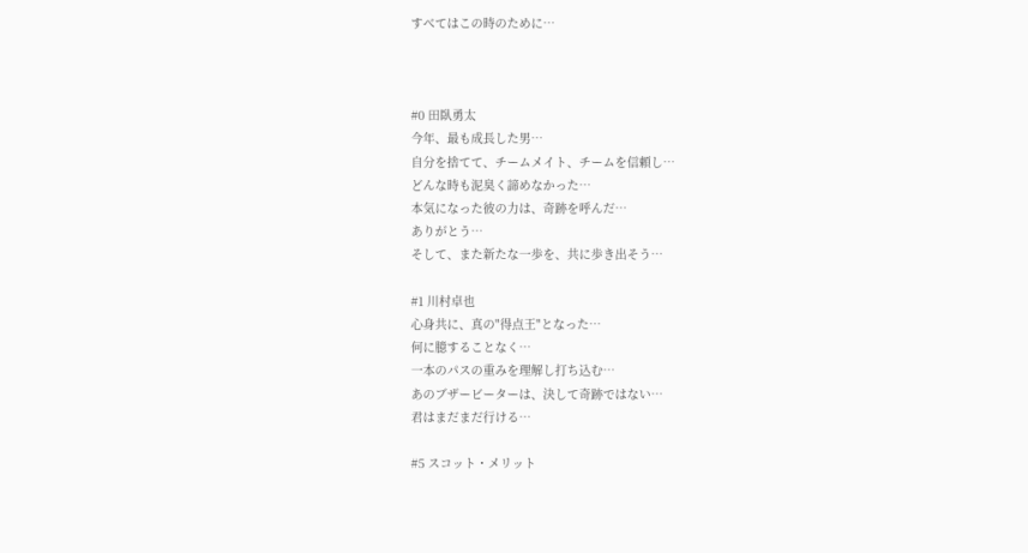すべてはこの時のために…



#0 田臥勇太
今年、最も成長した男…
自分を捨てて、チームメイト、チームを信頼し…
どんな時も泥臭く諦めなかった…
本気になった彼の力は、奇跡を呼んだ…
ありがとう…
そして、また新たな一歩を、共に歩き出そう…

#1 川村卓也
心身共に、真の"得点王"となった…
何に臆することなく…
一本のパスの重みを理解し打ち込む…
あのブザービーターは、決して奇跡ではない…
君はまだまだ行ける…

#5 スコット・メリット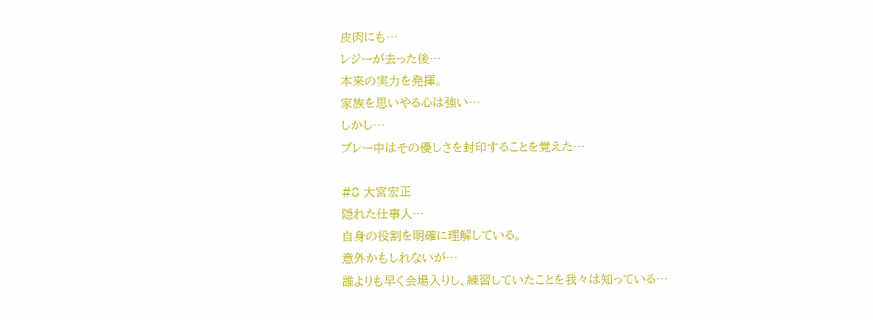皮肉にも…
レジーが去った後…
本来の実力を発揮。
家族を思いやる心は強い…
しかし…
プレー中はその優しさを封印することを覚えた…

#8 大宮宏正
隠れた仕事人…
自身の役割を明確に理解している。
意外かもしれないが…
誰よりも早く会場入りし、練習していたことを我々は知っている…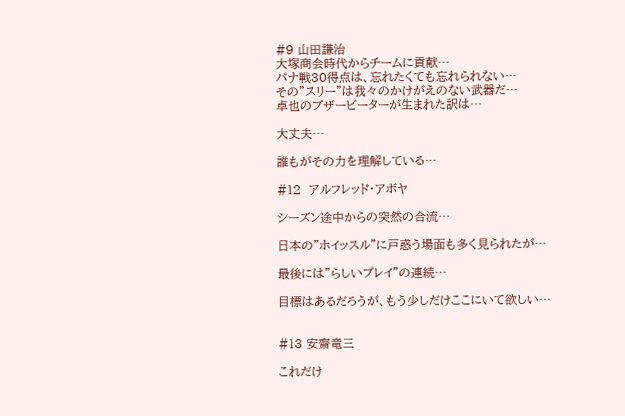#9 山田謙治
大塚商会時代からチームに貢献…
パナ戦30得点は、忘れたくても忘れられない…
その"スリー"は我々のかけがえのない武器だ…
卓也のブザービーターが生まれた訳は…

大丈夫…

誰もがその力を理解している…

#12  アルフレッド・アボヤ

シーズン途中からの突然の合流…

日本の"ホイッスル"に戸惑う場面も多く見られたが…

最後には"らしいプレイ"の連続…

目標はあるだろうが、もう少しだけここにいて欲しい…


#13 安齋竜三

これだけ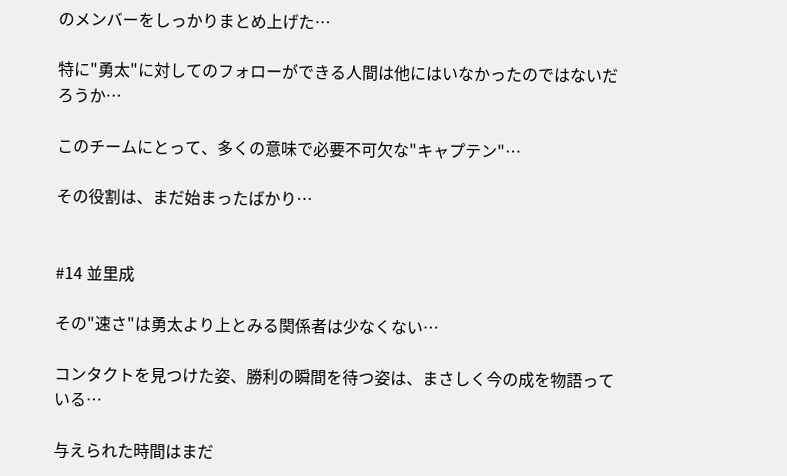のメンバーをしっかりまとめ上げた…

特に"勇太"に対してのフォローができる人間は他にはいなかったのではないだろうか…

このチームにとって、多くの意味で必要不可欠な"キャプテン"…

その役割は、まだ始まったばかり…


#14 並里成

その"速さ"は勇太より上とみる関係者は少なくない…

コンタクトを見つけた姿、勝利の瞬間を待つ姿は、まさしく今の成を物語っている…

与えられた時間はまだ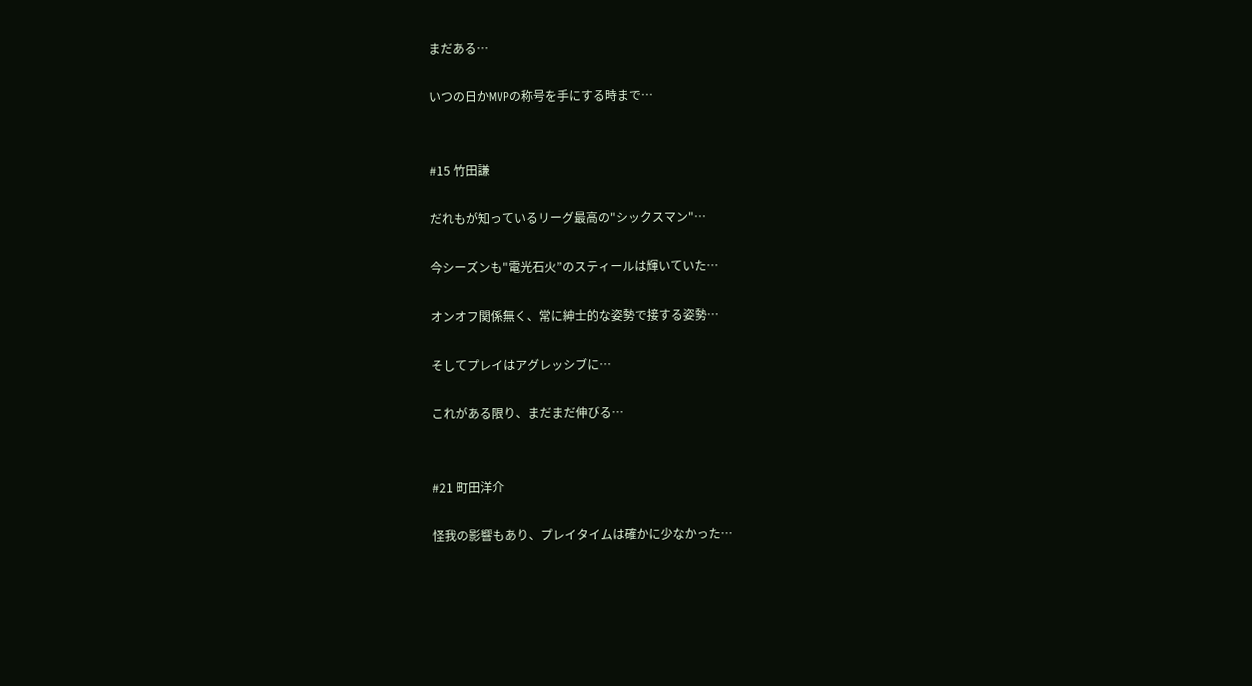まだある…

いつの日かMVPの称号を手にする時まで…


#15 竹田謙

だれもが知っているリーグ最高の"シックスマン"…

今シーズンも"電光石火”のスティールは輝いていた…

オンオフ関係無く、常に紳士的な姿勢で接する姿勢…

そしてプレイはアグレッシブに…

これがある限り、まだまだ伸びる…


#21 町田洋介

怪我の影響もあり、プレイタイムは確かに少なかった…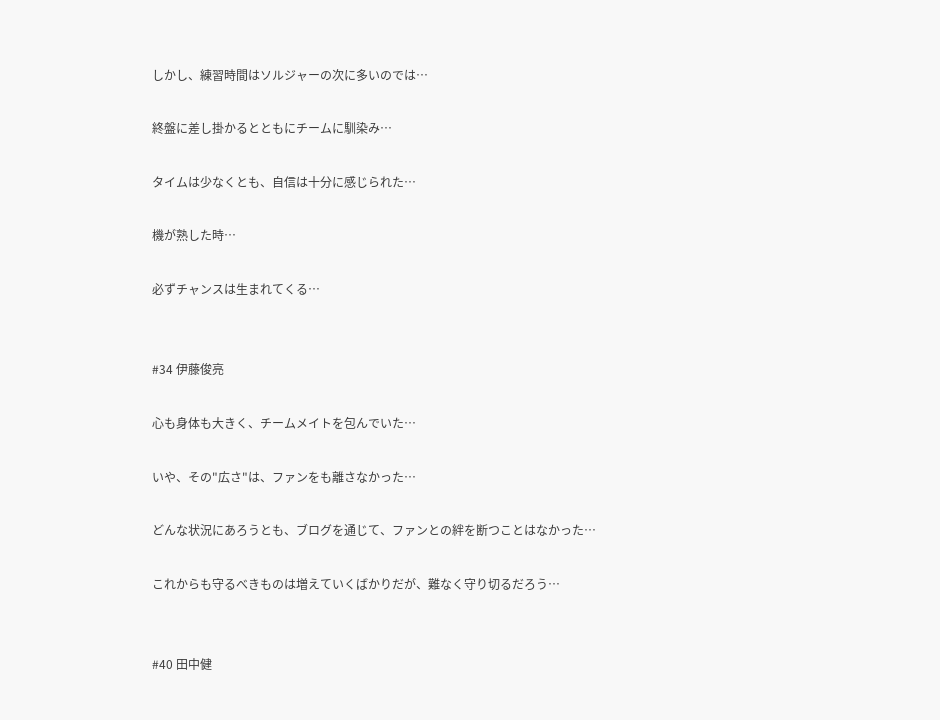しかし、練習時間はソルジャーの次に多いのでは…

終盤に差し掛かるとともにチームに馴染み…

タイムは少なくとも、自信は十分に感じられた…

機が熟した時…

必ずチャンスは生まれてくる…


#34 伊藤俊亮

心も身体も大きく、チームメイトを包んでいた…

いや、その"広さ"は、ファンをも離さなかった…

どんな状況にあろうとも、ブログを通じて、ファンとの絆を断つことはなかった…

これからも守るべきものは増えていくばかりだが、難なく守り切るだろう…


#40 田中健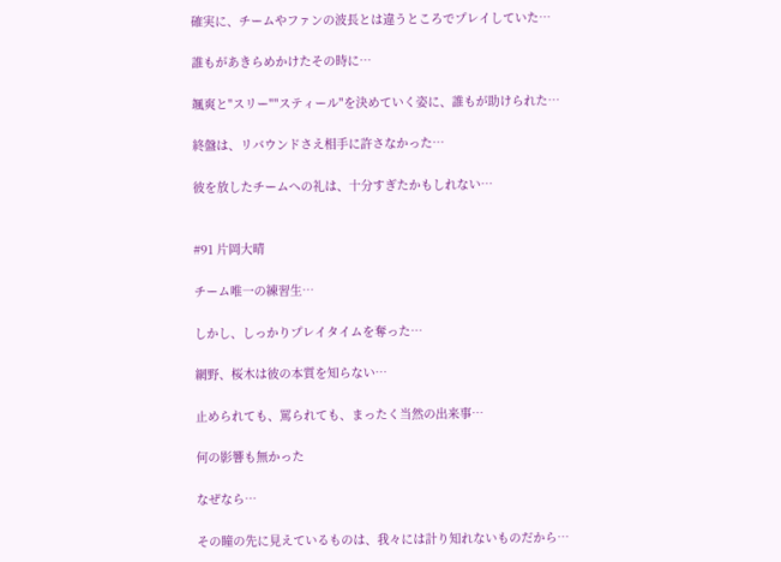確実に、チームやファンの波長とは違うところでプレイしていた…

誰もがあきらめかけたその時に…

颯爽と"スリー""スティール"を決めていく姿に、誰もが助けられた…

終盤は、リバウンドさえ相手に許さなかった…

彼を放したチームへの礼は、十分すぎたかもしれない…


#91 片岡大晴

チーム唯一の練習生…

しかし、しっかりプレイタイムを奪った…

網野、桜木は彼の本質を知らない…

止められても、罵られても、まったく当然の出来事…

何の影響も無かった

なぜなら…

その瞳の先に見えているものは、我々には計り知れないものだから…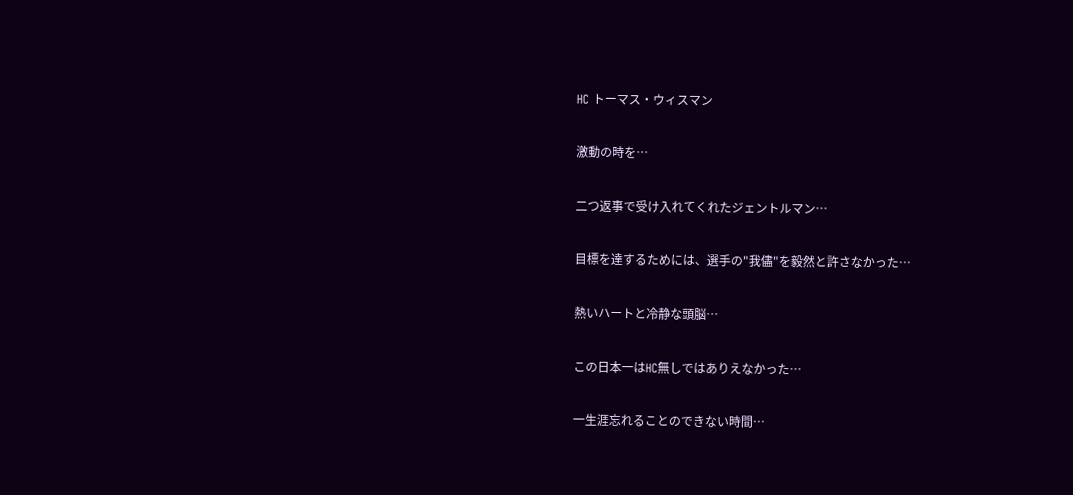HC トーマス・ウィスマン

激動の時を…

二つ返事で受け入れてくれたジェントルマン…

目標を達するためには、選手の"我儘"を毅然と許さなかった…

熱いハートと冷静な頭脳…

この日本一はHC無しではありえなかった…

一生涯忘れることのできない時間…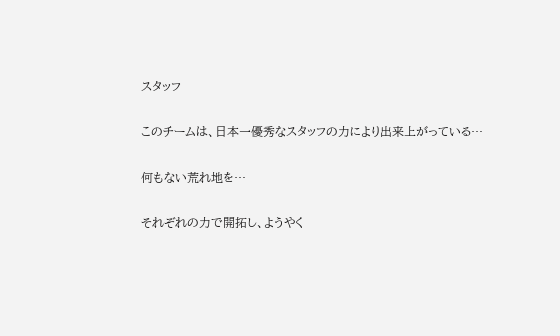スタッフ

このチームは、日本一優秀なスタッフの力により出来上がっている…

何もない荒れ地を…

それぞれの力で開拓し、ようやく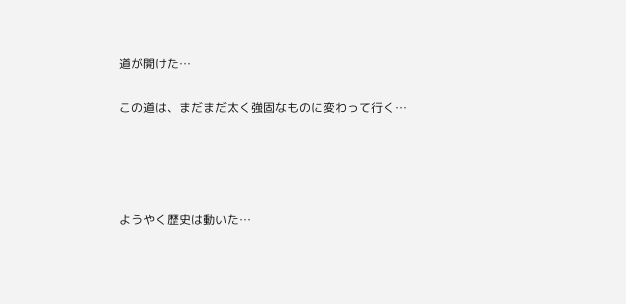道が開けた…

この道は、まだまだ太く強固なものに変わって行く…




ようやく歴史は動いた…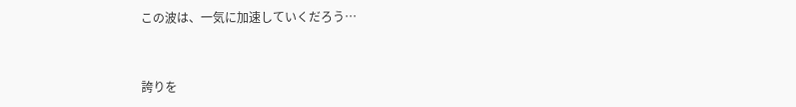この波は、一気に加速していくだろう…


誇りを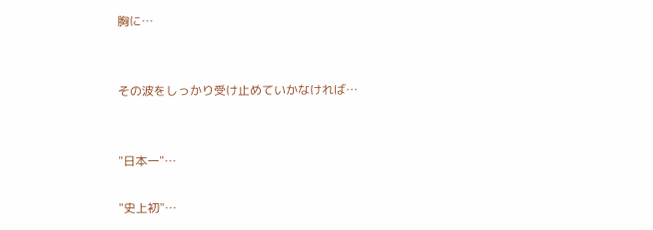胸に…


その波をしっかり受け止めていかなければ…


"日本一"…

"史上初"…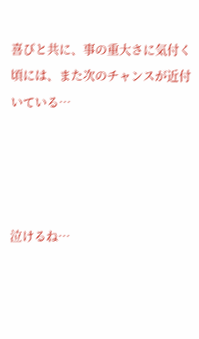喜びと共に、事の重大さに気付く頃には、また次のチャンスが近付いている…




泣けるね…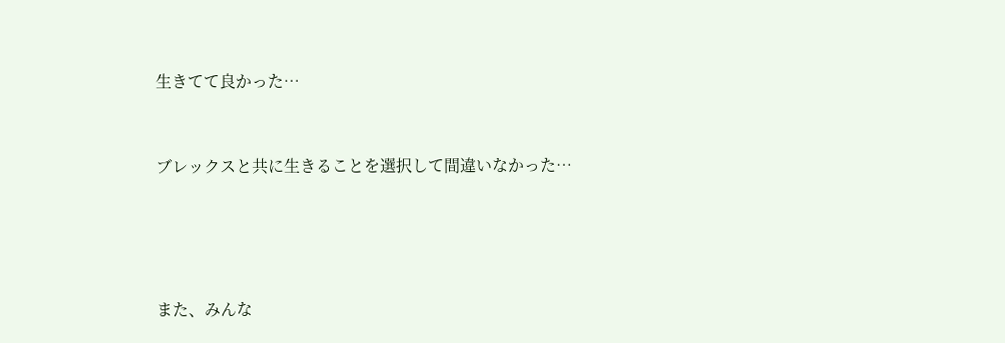生きてて良かった…


ブレックスと共に生きることを選択して間違いなかった…




また、みんな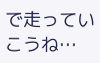で走っていこうね…